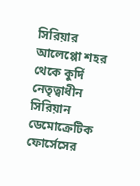সিরিয়ার আলেপ্পো শহর থেকে কুর্দি নেতৃত্বাধীন সিরিয়ান ডেমোক্রেটিক ফোর্সেসের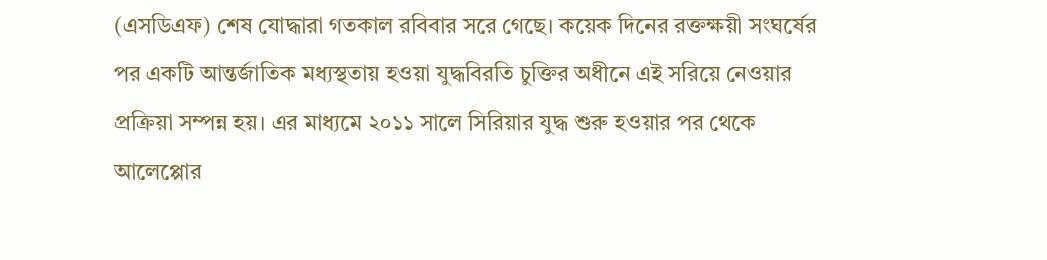(এসডিএফ) শেষ যোদ্ধারা গতকাল রবিবার সরে গেছে। কয়েক দিনের রক্তক্ষয়ী সংঘর্ষের পর একটি আন্তর্জাতিক মধ্যস্থতায় হওয়া যুদ্ধবিরতি চুক্তির অধীনে এই সরিয়ে নেওয়ার প্রক্রিয়া সম্পন্ন হয়। এর মাধ্যমে ২০১১ সালে সিরিয়ার যুদ্ধ শুরু হওয়ার পর থেকে আলেপ্পোর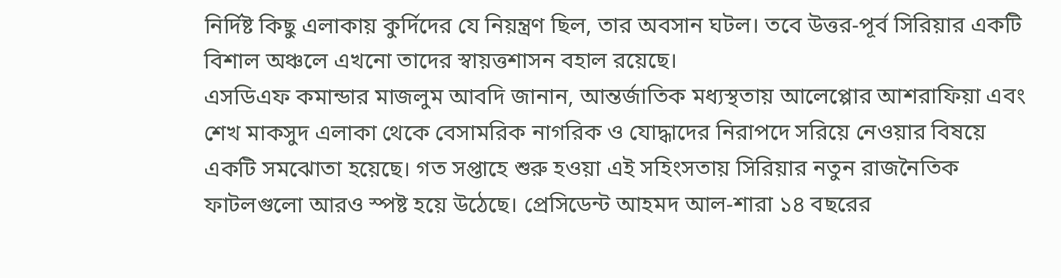নির্দিষ্ট কিছু এলাকায় কুর্দিদের যে নিয়ন্ত্রণ ছিল, তার অবসান ঘটল। তবে উত্তর-পূর্ব সিরিয়ার একটি বিশাল অঞ্চলে এখনো তাদের স্বায়ত্তশাসন বহাল রয়েছে।
এসডিএফ কমান্ডার মাজলুম আবদি জানান, আন্তর্জাতিক মধ্যস্থতায় আলেপ্পোর আশরাফিয়া এবং শেখ মাকসুদ এলাকা থেকে বেসামরিক নাগরিক ও যোদ্ধাদের নিরাপদে সরিয়ে নেওয়ার বিষয়ে একটি সমঝোতা হয়েছে। গত সপ্তাহে শুরু হওয়া এই সহিংসতায় সিরিয়ার নতুন রাজনৈতিক ফাটলগুলো আরও স্পষ্ট হয়ে উঠেছে। প্রেসিডেন্ট আহমদ আল-শারা ১৪ বছরের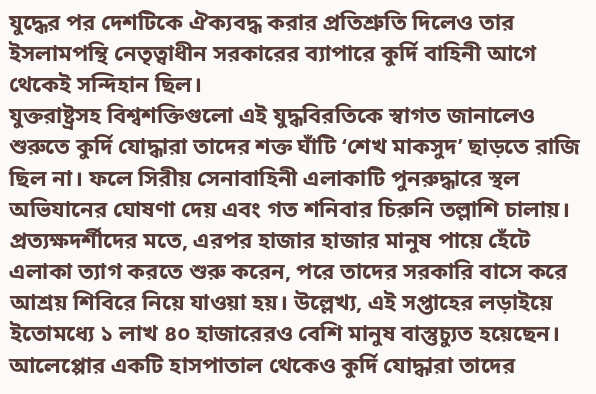যুদ্ধের পর দেশটিকে ঐক্যবদ্ধ করার প্রতিশ্রুতি দিলেও তার ইসলামপন্থি নেতৃত্বাধীন সরকারের ব্যাপারে কুর্দি বাহিনী আগে থেকেই সন্দিহান ছিল।
যুক্তরাষ্ট্রসহ বিশ্বশক্তিগুলো এই যুদ্ধবিরতিকে স্বাগত জানালেও শুরুতে কুর্দি যোদ্ধারা তাদের শক্ত ঘাঁটি ‘শেখ মাকসুদ’ ছাড়তে রাজি ছিল না। ফলে সিরীয় সেনাবাহিনী এলাকাটি পুনরুদ্ধারে স্থল অভিযানের ঘোষণা দেয় এবং গত শনিবার চিরুনি তল্লাশি চালায়। প্রত্যক্ষদর্শীদের মতে, এরপর হাজার হাজার মানুষ পায়ে হেঁটে এলাকা ত্যাগ করতে শুরু করেন, পরে তাদের সরকারি বাসে করে আশ্রয় শিবিরে নিয়ে যাওয়া হয়। উল্লেখ্য, এই সপ্তাহের লড়াইয়ে ইতোমধ্যে ১ লাখ ৪০ হাজারেরও বেশি মানুষ বাস্তুচ্যুত হয়েছেন।
আলেপ্পোর একটি হাসপাতাল থেকেও কুর্দি যোদ্ধারা তাদের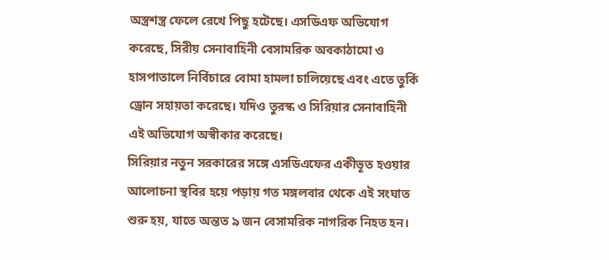অস্ত্রশস্ত্র ফেলে রেখে পিছু হটেছে। এসডিএফ অভিযোগ করেছে, সিরীয় সেনাবাহিনী বেসামরিক অবকাঠামো ও হাসপাতালে নির্বিচারে বোমা হামলা চালিয়েছে এবং এতে তুর্কি ড্রোন সহায়তা করেছে। যদিও তুরস্ক ও সিরিয়ার সেনাবাহিনী এই অভিযোগ অস্বীকার করেছে।
সিরিয়ার নতুন সরকারের সঙ্গে এসডিএফের একীভূত হওয়ার আলোচনা স্থবির হয়ে পড়ায় গত মঙ্গলবার থেকে এই সংঘাত শুরু হয়, যাতে অন্তত ৯ জন বেসামরিক নাগরিক নিহত হন।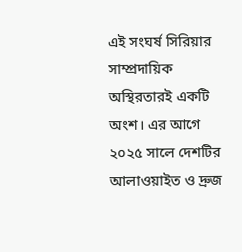এই সংঘর্ষ সিরিয়ার সাম্প্রদায়িক অস্থিরতারই একটি অংশ। এর আগে ২০২৫ সালে দেশটির আলাওয়াইত ও দ্রুজ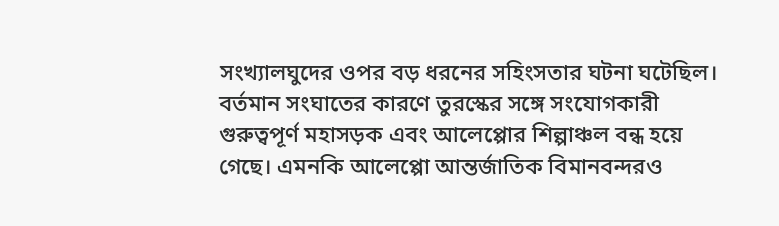সংখ্যালঘুদের ওপর বড় ধরনের সহিংসতার ঘটনা ঘটেছিল। বর্তমান সংঘাতের কারণে তুরস্কের সঙ্গে সংযোগকারী গুরুত্বপূর্ণ মহাসড়ক এবং আলেপ্পোর শিল্পাঞ্চল বন্ধ হয়ে গেছে। এমনকি আলেপ্পো আন্তর্জাতিক বিমানবন্দরও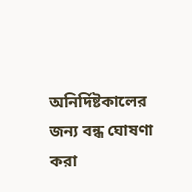অনির্দিষ্টকালের জন্য বন্ধ ঘোষণা করা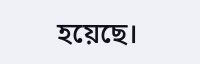হয়েছে।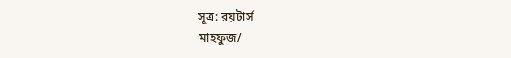সূত্র: রয়টার্স
মাহফুজ/